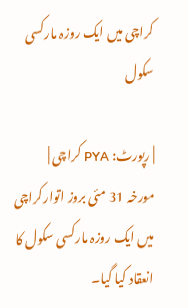کراچی میں ایک روزہ مارکسی سکول

| رپورٹ: PYA کراچی |
مورخہ 31 مئی بروز اتوارکراچی میں ایک روزہ مارکسی سکول کا انعقاد کیا گیا۔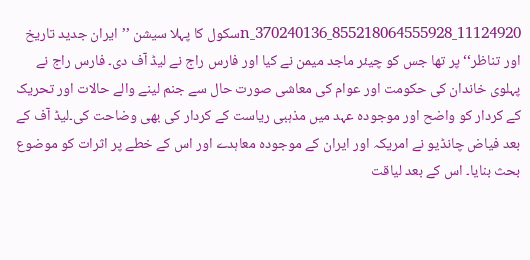11124920_855218064555928_370240136_nسکول کا پہلا سیشن ’’ایران جدید تاریخ اور تناظر‘‘ پر تھا جس کو چیئر ماجد میمن نے کیا اور فارس راج نے لیڈ آف دی۔ فارس راج نے پہلوی خاندان کی حکومت اور عوام کی معاشی صورت حال سے جنم لینے والے حالات اور تحریک کے کردار کو واضح اور موجودہ عہد میں مذہبی ریاست کے کردار کی بھی وضاحت کی۔لیڈ آف کے بعد فیاض چانڈیو نے امریکہ اور ایران کے موجودہ معاہدے اور اس کے خطے پر اثرات کو موضوع بحث بنایا۔ اس کے بعد لیاقت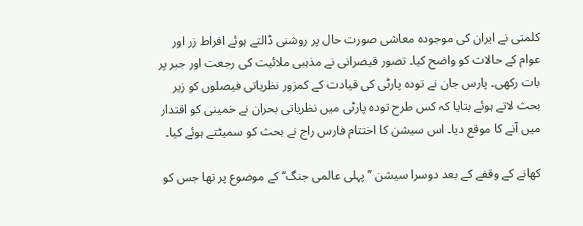کلمتی نے ایران کی موجودہ معاشی صورت حال پر روشنی ڈالتے ہوئے افراط زر اور عوام کے حالات کو واضح کیا۔ تصور قیصرانی نے مذہبی ملائیت کی رجعت اور جبر پر بات رکھی۔ پارس جان نے تودہ پارٹی کی قیادت کے کمزور نظریاتی فیصلوں کو زیر بحث لاتے ہوئے بتایا کہ کس طرح تودہ پارٹی میں نظریاتی بحران نے خمینی کو اقتدار میں آنے کا موقع دیا۔ اس سیشن کا اختتام فارس راج نے بحث کو سمیٹتے ہوئے کیا۔

کھانے کے وقفے کے بعد دوسرا سیشن ’’پہلی عالمی جنگ‘‘ کے موضوع پر تھا جس کو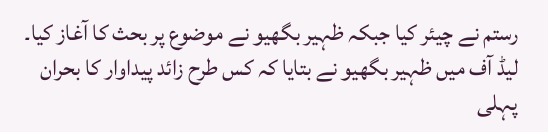رستم نے چیئر کیا جبکہ ظہیر بگھیو نے موضوع پر بحث کا آغاز کیا۔ لیڈ آف میں ظہیر بگھیو نے بتایا کہ کس طرح زائد پیداوار کا بحران پہلی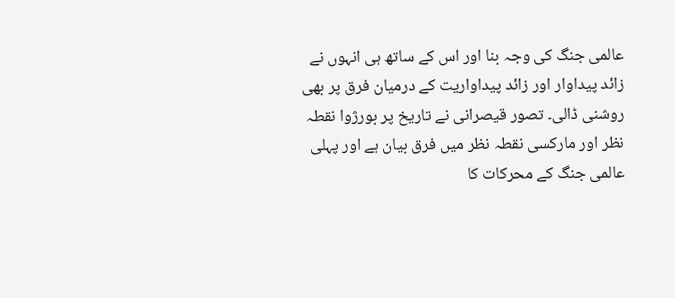عالمی جنگ کی وجہ بنا اور اس کے ساتھ ہی انہوں نے زائد پیداوار اور زائد پیداواریت کے درمیان فرق پر بھی روشنی ڈالی۔ تصور قیصرانی نے تاریخ پر بورژوا نقطہ نظر اور مارکسی نقطہ نظر میں فرق بیان ہے اور پہلی عالمی جنگ کے محرکات کا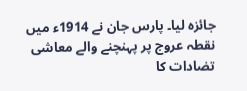جائزہ لیا۔ پارس جان نے 1914ء میں نقطہ عروج پر پہنچنے والے معاشی تضادات کا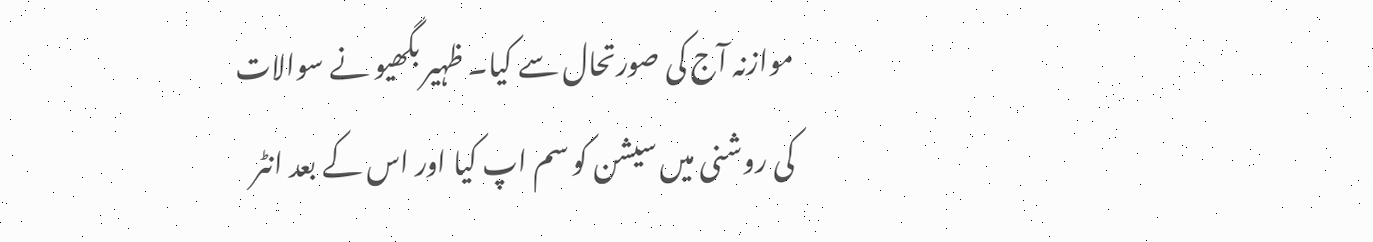موازنہ آج کی صورتحال سے کیا۔ ظہیر بگھیو نے سوالات کی روشنی میں سیشن کو سم اپ کیا اور اس کے بعد انٹر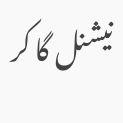نیشنل گا کر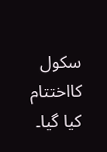سکول کااختتام کیا گیا۔